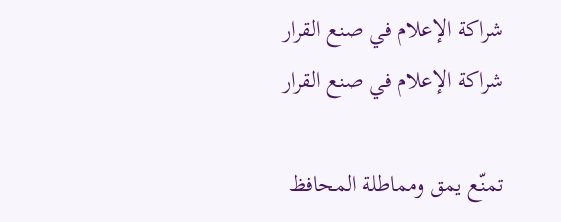شراكة الإعلام في صنع القرار
شراكة الإعلام في صنع القرار

تمنّع يمق ومماطلة المحافظ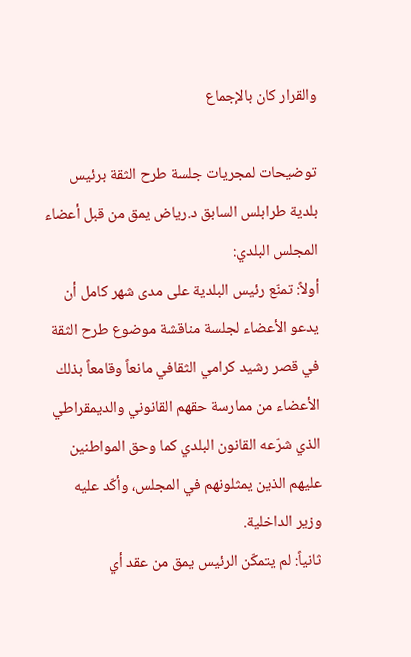والقرار كان بالإجماع

توضيحات لمجريات جلسة طرح الثقة برئيس بلدية طرابلس السابق د.رياض يمق من قبل أعضاء المجلس البلدي:
أولاً: تمنّع رئيس البلدية على مدى شهر كامل أن يدعو الأعضاء لجلسة مناقشة موضوع طرح الثقة في قصر رشيد كرامي الثقافي مانعاً وقامعاً بذلك الأعضاء من ممارسة حقهم القانوني والديمقراطي الذي شرّعه القانون البلدي كما وحق المواطنين عليهم الذين يمثلونهم في المجلس، وأكّد عليه وزير الداخلية.
ثانياً: لم يتمكّن الرئيس يمق من عقد أي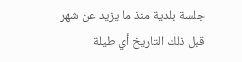جلسة بلدية منذ ما يزيد عن شهر قبل ذلك التاريخ أي طيلة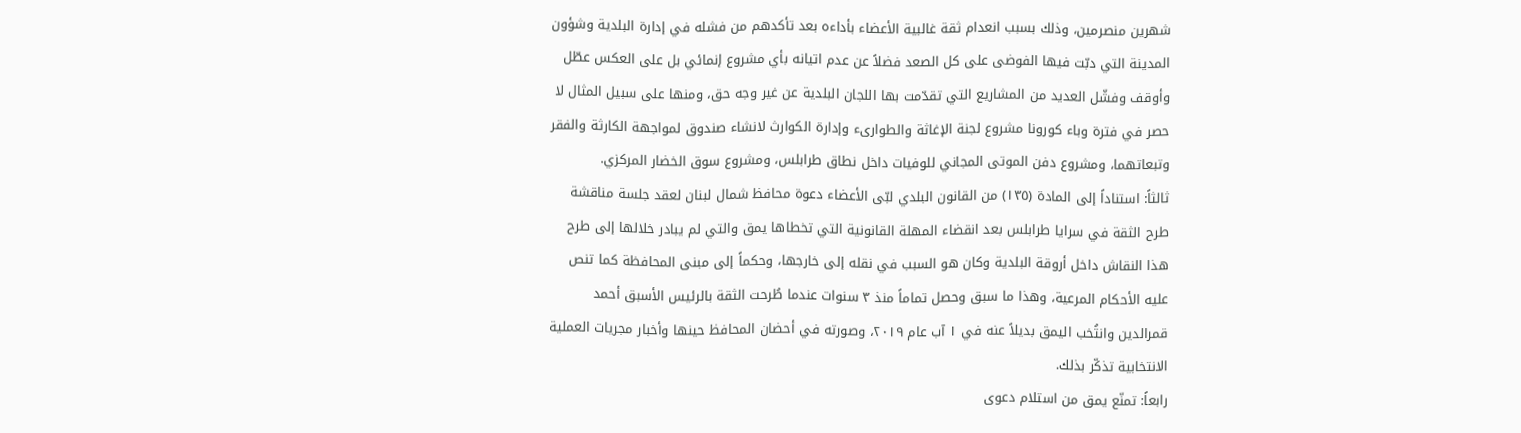شهرين منصرمين، وذلك بسبب انعدام ثقة غالبية الأعضاء بأداءه بعد تأكدهم من فشله في إدارة البلدية وشؤون المدينة التي دبّت فيها الفوضى على كل الصعد فضلاً عن عدم اتيانه بأي مشروع إنمائي بل على العكس عطّل وأوقف وفشّل العديد من المشاريع التي تقدّمت بها اللجان البلدية عن غير وجه حق، ومنها على سبيل المثال لا حصر في فترة وباء كورونا مشروع لجنة الإغاثة والطوارىء وإدارة الكوارث لانشاء صندوق لمواجهة الكارثة والفقر وتبعاتهما، ومشروع دفن الموتى المجاني للوفيات داخل نطاق طرابلس، ومشروع سوق الخضار المركزي.
ثالثاً: استناداً إلى المادة (١٣٥) من القانون البلدي لبّى الأعضاء دعوة محافظ شمال لبنان لعقد جلسة مناقشة طرح الثقة في سرايا طرابلس بعد انقضاء المهلة القانونية التي تخطاها يمق والتي لم يبادر خلالها إلى طرح هذا النقاش داخل أروقة البلدية وكان هو السبب في نقله إلى خارجها، وحكماً إلى مبنى المحافظة كما تنص عليه الأحكام المرعية، وهذا ما سبق وحصل تماماً منذ ٣ سنوات عندما طُرحت الثقة بالرئيس الأسبق أحمد قمرالدين وانتُخب اليمق بديلاً عنه في ١ آب عام ٢٠١٩، وصورته في أحضان المحافظ حينها وأخبار مجريات العملية الانتخابية تذكّر بذلك.
رابعاً: تمنّع يمق من استلام دعوى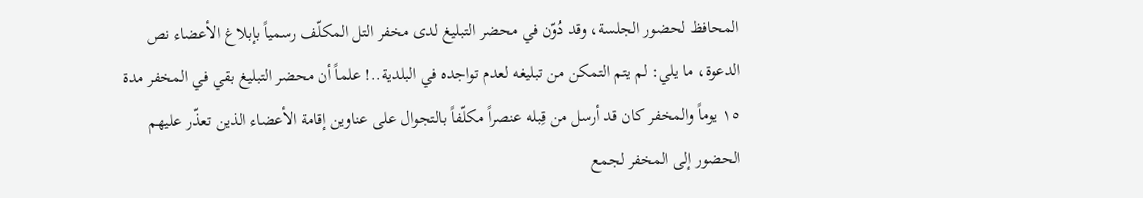المحافظ لحضور الجلسة، وقد دُوّن في محضر التبليغ لدى مخفر التل المكلّف رسمياً بإبلاغ الأعضاء نص الدعوة، ما يلي: لم يتم التمكن من تبليغه لعدم تواجده في البلدية..! علماً أن محضر التبليغ بقي في المخفر مدة ١٥ يوماً والمخفر كان قد أرسل من قِبله عنصراً مكلّفاً بالتجوال على عناوين إقامة الأعضاء الذين تعذّر عليهم الحضور إلى المخفر لجمع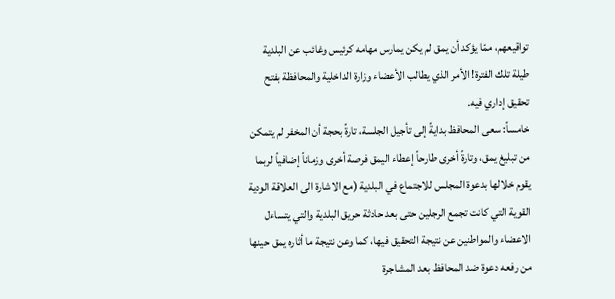تواقيعهم، ممّا يؤكد أن يمق لم يكن يمارس مهامه كرئيس وغائب عن البلدية طيلة تلك الفترة! الأمر الذي يطالب الأعضاء وزارة الداخلية والمحافظة بفتح تحقيق إداري فيه.
خامساً: سعى المحافظ بدايةً إلى تأجيل الجلسة، تارةً بحجة أن المخفر لم يتمكن من تبليغ يمق، وتارةً أخرى طارحاً إعطاء اليمق فرصة أخرى وزماناً إضافياً لربما يقوم خلالها بدعوة المجلس للاجتماع في البلدية (مع الاشارة الى العلاقة الودية القوية التي كانت تجمع الرجلين حتى بعد حادثة حريق البلدية والتي يتساءل الاعضاء والمواطنين عن نتيجة التحقيق فيها، كما وعن نتيجة ما أثاره يمق حينها من رفعه دعوة ضد المحافظ بعد المشاجرة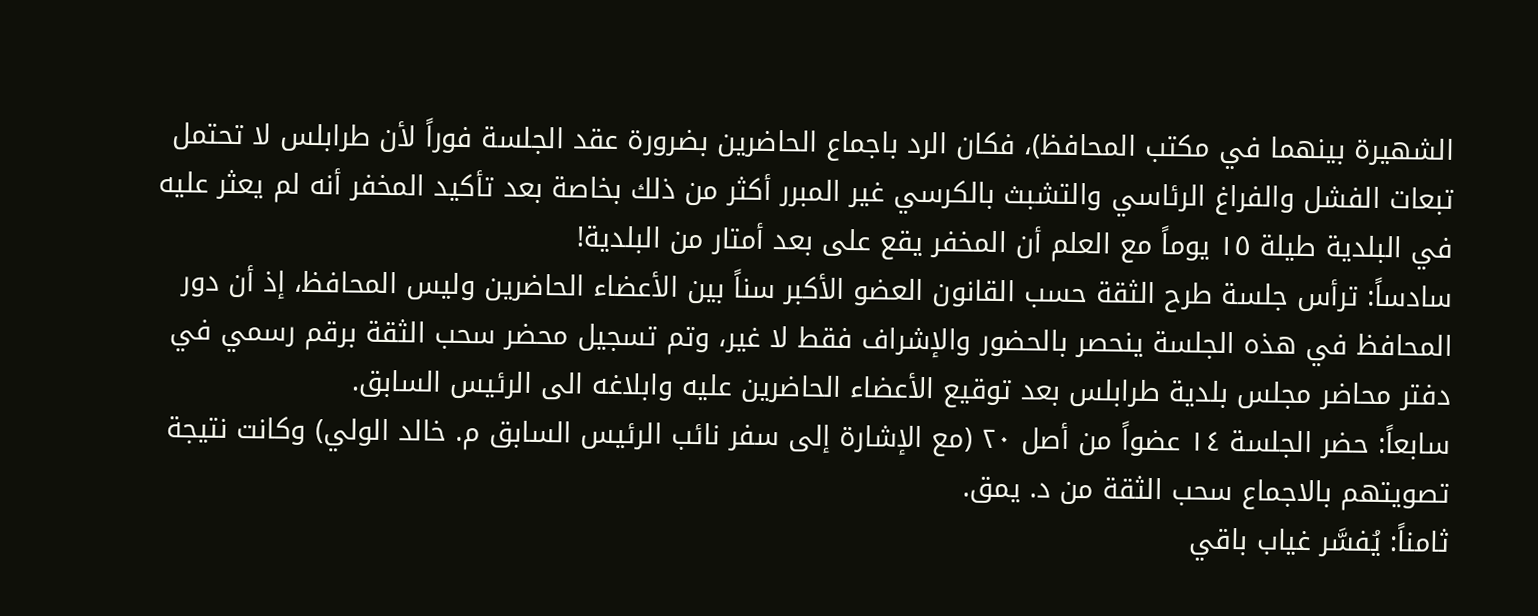الشهيرة بينهما في مكتب المحافظ)، فكان الرد باجماع الحاضرين بضرورة عقد الجلسة فوراً لأن طرابلس لا تحتمل تبعات الفشل والفراغ الرئاسي والتشبث بالكرسي غير المبرر أكثر من ذلك بخاصة بعد تأكيد المخفر أنه لم يعثر عليه في البلدية طيلة ١٥ يوماً مع العلم أن المخفر يقع على بعد أمتار من البلدية!
سادساً: ترأس جلسة طرح الثقة حسب القانون العضو الأكبر سناً بين الأعضاء الحاضرين وليس المحافظ، إذ أن دور المحافظ في هذه الجلسة ينحصر بالحضور والإشراف فقط لا غير، وتم تسجيل محضر سحب الثقة برقم رسمي في دفتر محاضر مجلس بلدية طرابلس بعد توقيع الأعضاء الحاضرين عليه وابلاغه الى الرئيس السابق.
سابعاً: حضر الجلسة ١٤ عضواً من أصل ٢٠ (مع الإشارة إلى سفر نائب الرئيس السابق م. خالد الولي) وكانت نتيجة تصويتهم بالاجماع سحب الثقة من د. يمق.
ثامناً: يُفسَّر غياب باقي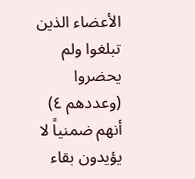الأعضاء الذين تبلغوا ولم يحضروا (وعددهم ٤) أنهم ضمنياً لا يؤيدون بقاء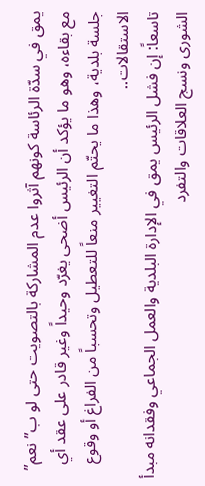يمق في سدّة الرئاسة كونهم آثروا عدم المشاركة بالتصويت حتى لو ب”نعم” مع بقاءه، وهو ما يؤكد أن الرئيس أضحى يغرّد وحيداً وغير قادر على عقد أي جلسة بلدية، وهذا ما يحتّم التغيير منعاً للتعطيل وتحسباً من الفراغ أو وقوع الاستقالات..
تاسعاً: إن فشل الرئيس يمق في الإدارة البلدية والعمل الجماعي وفقدانه مبدأ الشورى ونسج العلاقات والتفرد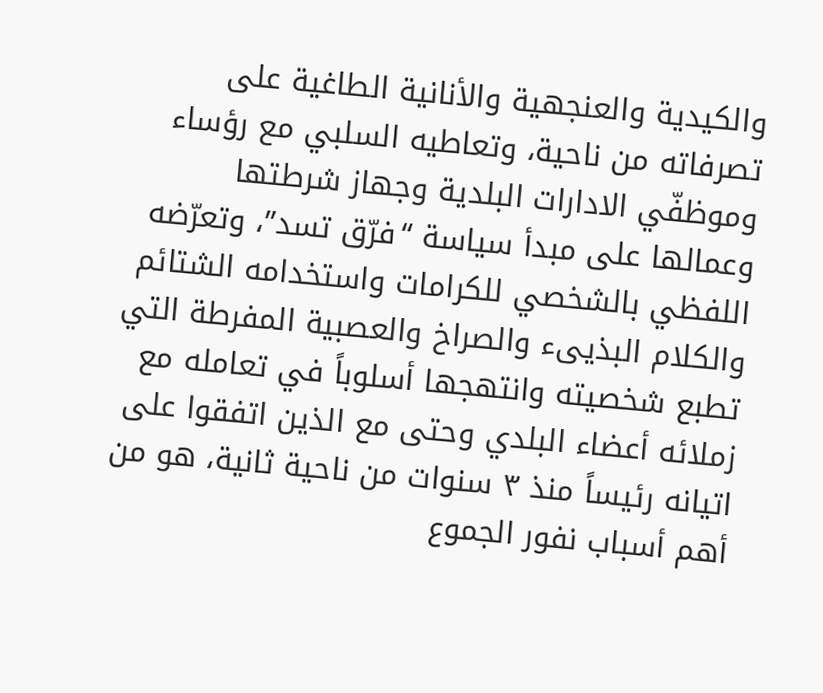والكيدية والعنجهية والأنانية الطاغية على تصرفاته من ناحية، وتعاطيه السلبي مع رؤساء وموظفّي الادارات البلدية وجهاز شرطتها وعمالها على مبدأ سياسة “فرّق تسد”، وتعرّضه اللفظي بالشخصي للكرامات واستخدامه الشتائم والكلام البذيىء والصراخ والعصبية المفرطة التي تطبع شخصيته وانتهجها أسلوباً في تعامله مع زملائه أعضاء البلدي وحتى مع الذين اتفقوا على اتيانه رئيساً منذ ٣ سنوات من ناحية ثانية، هو من أهم أسباب نفور الجموع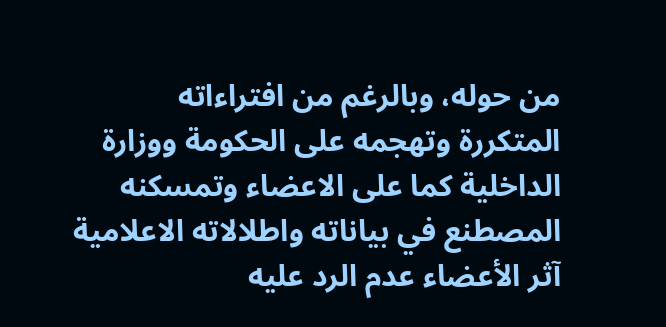من حوله، وبالرغم من افتراءاته المتكررة وتهجمه على الحكومة ووزارة الداخلية كما على الاعضاء وتمسكنه المصطنع في بياناته واطلالاته الاعلامية آثر الأعضاء عدم الرد عليه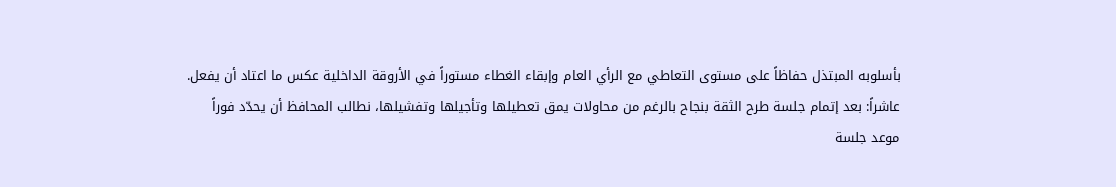بأسلوبه المبتذل حفاظاً على مستوى التعاطي مع الرأي العام وإبقاء الغطاء مستوراً في الأروقة الداخلية عكس ما اعتاد أن يفعل.
عاشراً: بعد إتمام جلسة طرح الثقة بنجاح بالرغم من محاولات يمق تعطيلها وتأجيلها وتفشيلها، نطالب المحافظ أن يحدّد فوراً موعد جلسة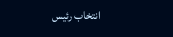انتخاب رئيس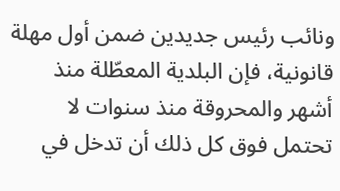ونائب رئيس جديدين ضمن أول مهلة قانونية، فإن البلدية المعطّلة منذ أشهر والمحروقة منذ سنوات لا تحتمل فوق كل ذلك أن تدخل في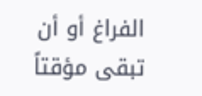الفراغ أو أن تبقى مؤقتاً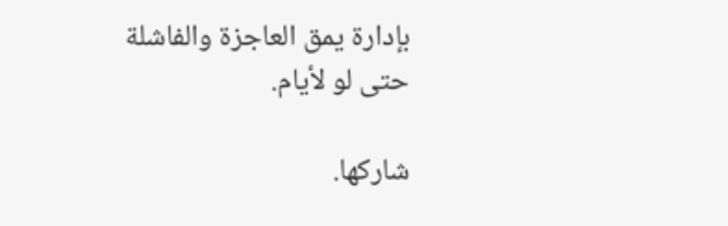بإدارة يمق العاجزة والفاشلة حتى لو لأيام.

شاركها.